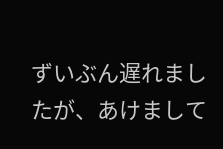ずいぶん遅れましたが、あけまして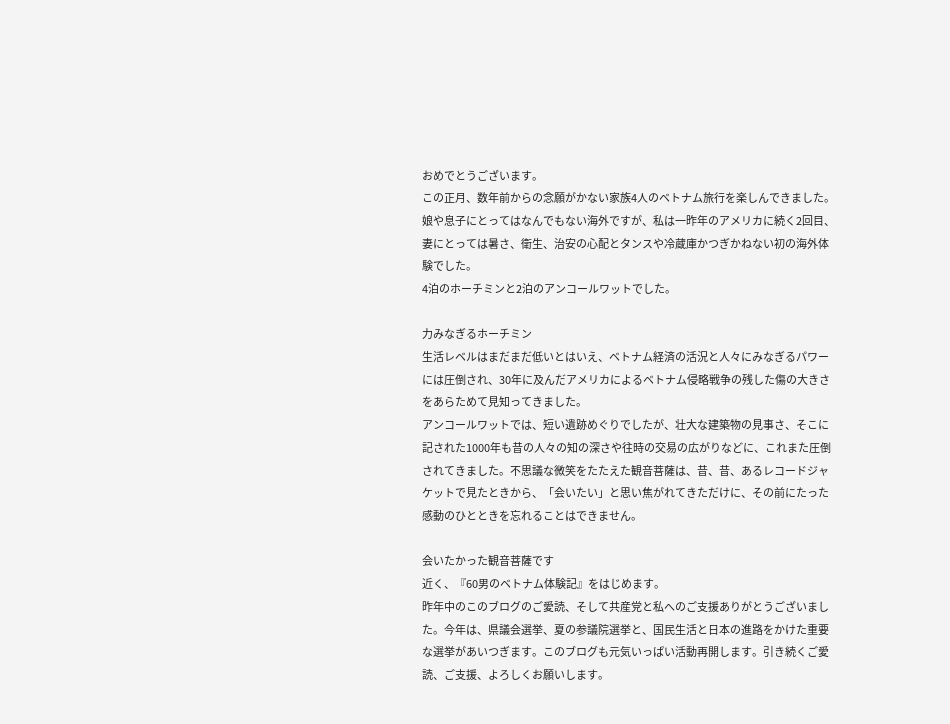おめでとうございます。
この正月、数年前からの念願がかない家族4人のベトナム旅行を楽しんできました。娘や息子にとってはなんでもない海外ですが、私は一昨年のアメリカに続く2回目、妻にとっては暑さ、衛生、治安の心配とタンスや冷蔵庫かつぎかねない初の海外体験でした。
4泊のホーチミンと2泊のアンコールワットでした。

力みなぎるホーチミン
生活レベルはまだまだ低いとはいえ、ベトナム経済の活況と人々にみなぎるパワーには圧倒され、30年に及んだアメリカによるベトナム侵略戦争の残した傷の大きさをあらためて見知ってきました。
アンコールワットでは、短い遺跡めぐりでしたが、壮大な建築物の見事さ、そこに記された1000年も昔の人々の知の深さや往時の交易の広がりなどに、これまた圧倒されてきました。不思議な微笑をたたえた観音菩薩は、昔、昔、あるレコードジャケットで見たときから、「会いたい」と思い焦がれてきただけに、その前にたった感動のひとときを忘れることはできません。

会いたかった観音菩薩です
近く、『60男のベトナム体験記』をはじめます。
昨年中のこのブログのご愛読、そして共産党と私へのご支援ありがとうございました。今年は、県議会選挙、夏の参議院選挙と、国民生活と日本の進路をかけた重要な選挙があいつぎます。このブログも元気いっぱい活動再開します。引き続くご愛読、ご支援、よろしくお願いします。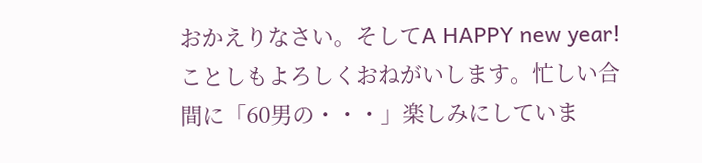おかえりなさい。そしてA HAPPY new year!ことしもよろしくおねがいします。忙しい合間に「60男の・・・」楽しみにしていま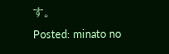す。
Posted: minato no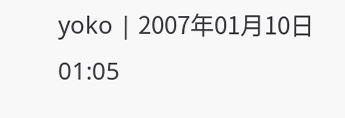yoko | 2007年01月10日 01:05